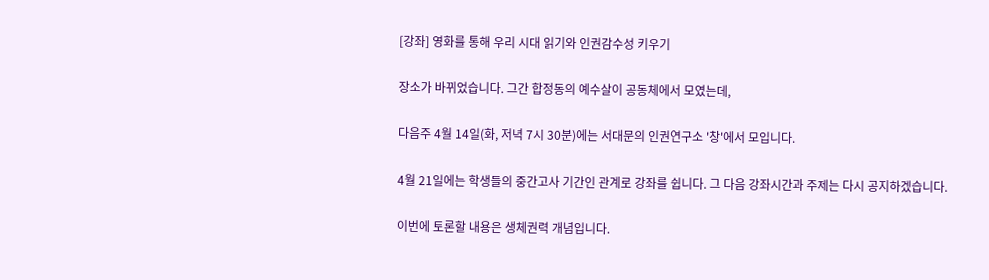[강좌] 영화를 통해 우리 시대 읽기와 인권감수성 키우기

장소가 바뀌었습니다. 그간 합정동의 예수살이 공동체에서 모였는데,

다음주 4월 14일(화, 저녁 7시 30분)에는 서대문의 인권연구소 '창'에서 모입니다.

4월 21일에는 학생들의 중간고사 기간인 관계로 강좌를 쉽니다. 그 다음 강좌시간과 주제는 다시 공지하겠습니다.

이번에 토론할 내용은 생체권력 개념입니다.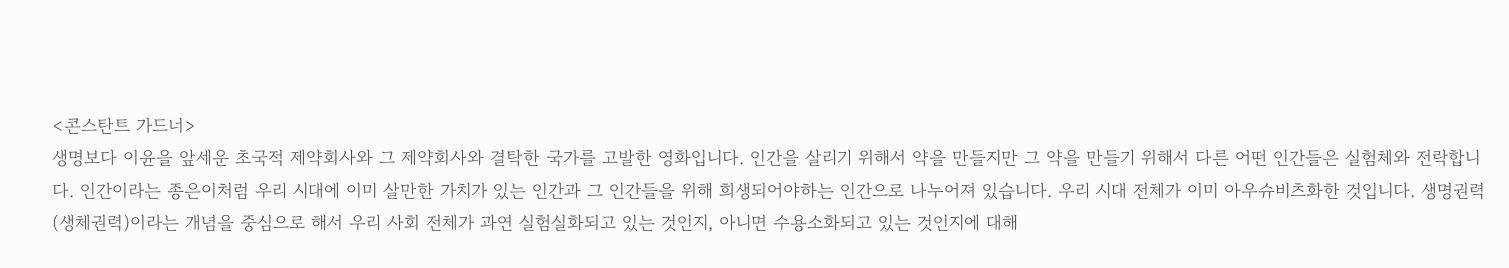<콘스탄트 가드너>
생명보다 이윤을 앞세운 초국적 제약회사와 그 제약회사와 결탁한 국가를 고발한 영화입니다. 인간을 살리기 위해서 약을 만들지만 그 약을 만들기 위해서 다른 어떤 인간들은 실험체와 전락합니다. 인간이라는 종은이처럼 우리 시대에 이미 살만한 가치가 있는 인간과 그 인간들을 위해 희생되어야하는 인간으로 나누어져 있습니다. 우리 시대 전체가 이미 아우슈비츠화한 것입니다. 생명권력(생체권력)이라는 개념을 중심으로 해서 우리 사회 전체가 과연 실험실화되고 있는 것인지, 아니면 수용소화되고 있는 것인지에 대해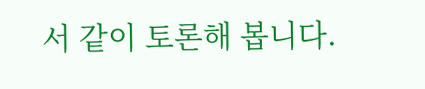서 같이 토론해 봅니다.